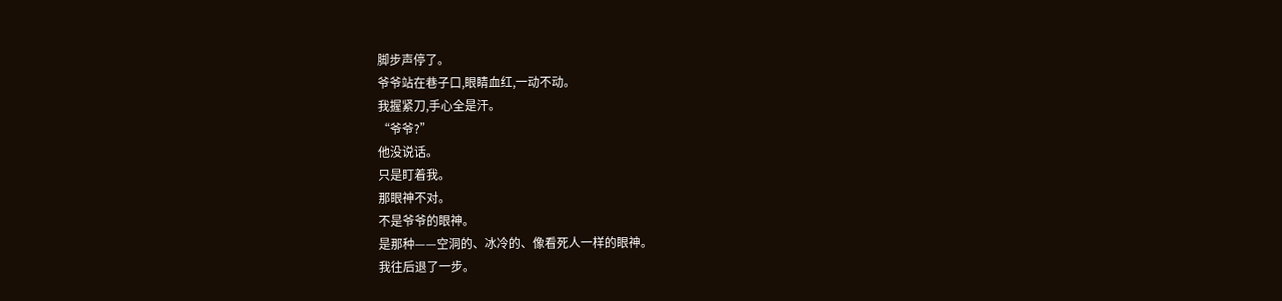脚步声停了。
爷爷站在巷子口,眼睛血红,一动不动。
我握紧刀,手心全是汗。
“爷爷?”
他没说话。
只是盯着我。
那眼神不对。
不是爷爷的眼神。
是那种——空洞的、冰冷的、像看死人一样的眼神。
我往后退了一步。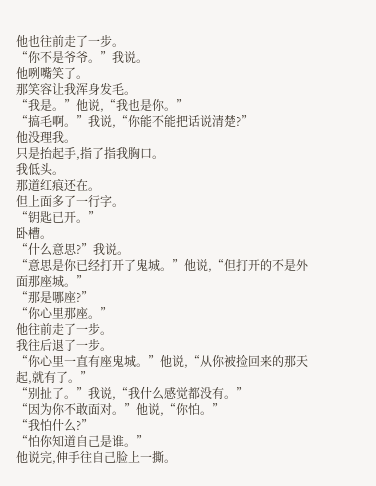他也往前走了一步。
“你不是爷爷。”我说。
他咧嘴笑了。
那笑容让我浑身发毛。
“我是。”他说,“我也是你。”
“搞毛啊。”我说,“你能不能把话说清楚?”
他没理我。
只是抬起手,指了指我胸口。
我低头。
那道红痕还在。
但上面多了一行字。
“钥匙已开。”
卧槽。
“什么意思?”我说。
“意思是你已经打开了鬼城。”他说,“但打开的不是外面那座城。”
“那是哪座?”
“你心里那座。”
他往前走了一步。
我往后退了一步。
“你心里一直有座鬼城。”他说,“从你被捡回来的那天起,就有了。”
“别扯了。”我说,“我什么感觉都没有。”
“因为你不敢面对。”他说,“你怕。”
“我怕什么?”
“怕你知道自己是谁。”
他说完,伸手往自己脸上一撕。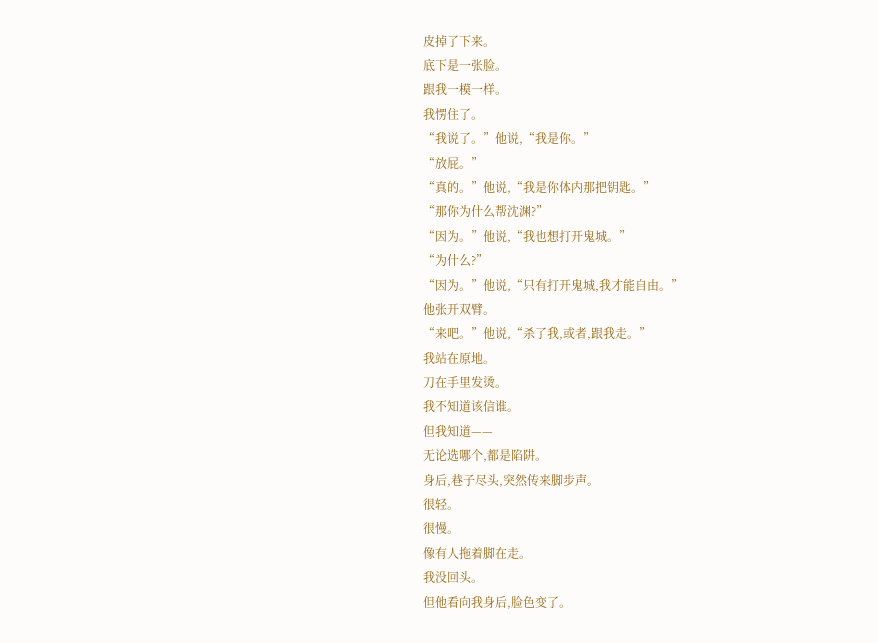皮掉了下来。
底下是一张脸。
跟我一模一样。
我愣住了。
“我说了。”他说,“我是你。”
“放屁。”
“真的。”他说,“我是你体内那把钥匙。”
“那你为什么帮沈渊?”
“因为。”他说,“我也想打开鬼城。”
“为什么?”
“因为。”他说,“只有打开鬼城,我才能自由。”
他张开双臂。
“来吧。”他说,“杀了我,或者,跟我走。”
我站在原地。
刀在手里发烫。
我不知道该信谁。
但我知道——
无论选哪个,都是陷阱。
身后,巷子尽头,突然传来脚步声。
很轻。
很慢。
像有人拖着脚在走。
我没回头。
但他看向我身后,脸色变了。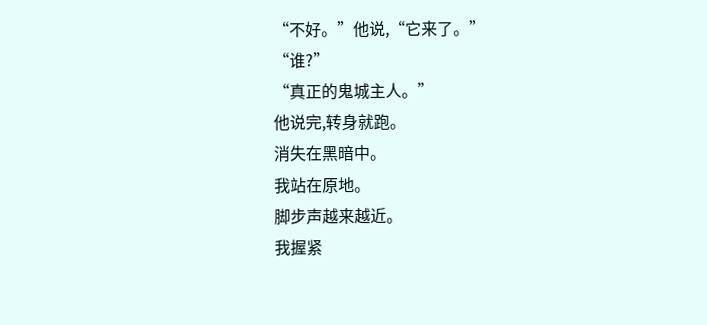“不好。”他说,“它来了。”
“谁?”
“真正的鬼城主人。”
他说完,转身就跑。
消失在黑暗中。
我站在原地。
脚步声越来越近。
我握紧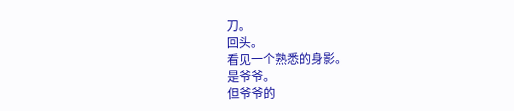刀。
回头。
看见一个熟悉的身影。
是爷爷。
但爷爷的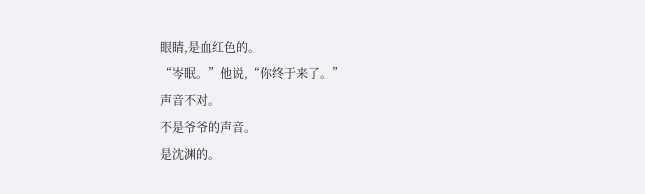眼睛,是血红色的。
“岑眠。”他说,“你终于来了。”
声音不对。
不是爷爷的声音。
是沈渊的。